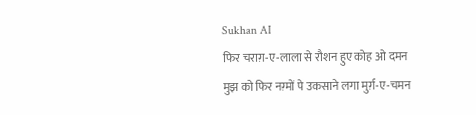Sukhan AI
फिर चराग़-ए-लाला से रौशन हुए कोह ओ दमन
मुझ को फिर नग़्मों पे उकसाने लगा मुर्ग़-ए-चमन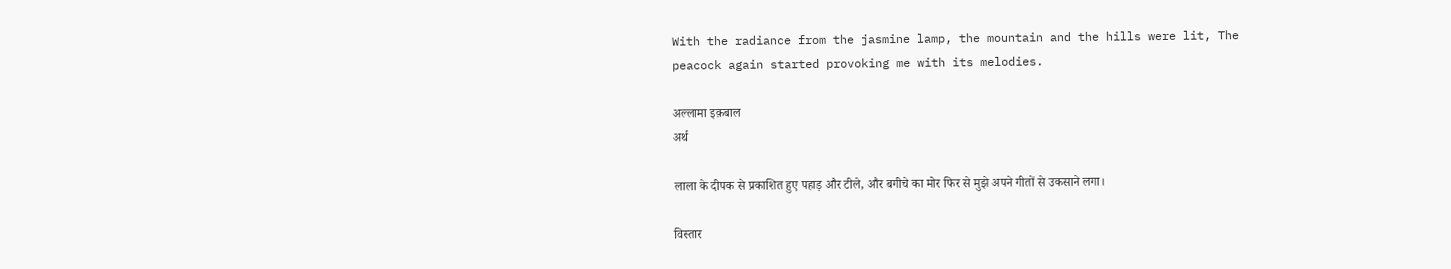With the radiance from the jasmine lamp, the mountain and the hills were lit, The peacock again started provoking me with its melodies.

अल्लामा इक़बाल
अर्थ

लाला के दीपक से प्रकाशित हुए पहाड़ और टीले, और बगीचे का मोर फिर से मुझे अपने गीतों से उकसाने लगा।

विस्तार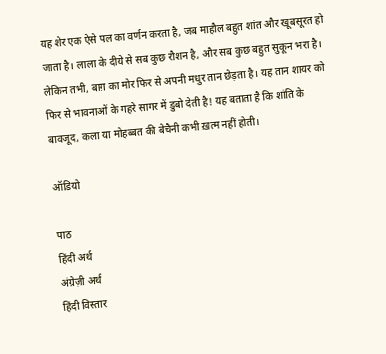यह शेर एक ऐसे पल का वर्णन करता है, जब माहौल बहुत शांत और खूबसूरत हो जाता है। लाला के दीये से सब कुछ रौशन है, और सब कुछ बहुत सुकून भरा है। लेकिन तभी, बाग़ का मोर फिर से अपनी मधुर तान छेड़ता है। यह तान शायर को फिर से भावनाओं के गहरे सागर में डुबो देती है! यह बताता है कि शांति के बावजूद, कला या मोहब्बत की बेचैनी कभी ख़त्म नहीं होती।

ऑडियो

पाठ
हिंदी अर्थ
अंग्रेज़ी अर्थ
हिंदी विस्तार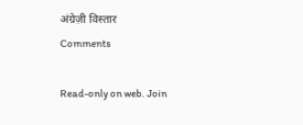अंग्रेज़ी विस्तार
Comments

Read-only on web. Join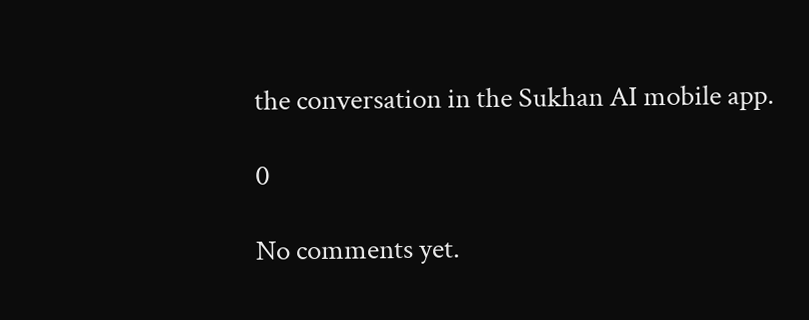the conversation in the Sukhan AI mobile app.

0

No comments yet.